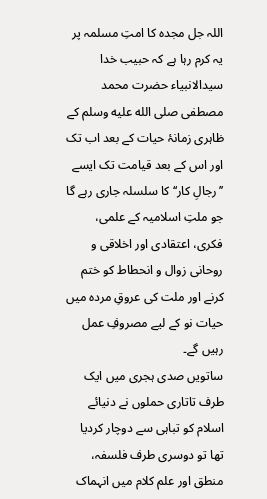اللہ جل مجدہ کا امتِ مسلمہ پر یہ کرم رہا ہے کہ حبیب خدا سیدالانبیاء حضرت محمد مصطفی صلى الله عليه وسلم کے ظاہری زمانۂ حیات کے بعد اب تک اور اس کے بعد قیامت تک ایسے ’’رجالِ کار‘‘ کا سلسلہ جاری رہے گا جو ملتِ اسلامیہ کے علمی، فکری، اعتقادی اور اخلاقی و روحانی زوال و انحطاط کو ختم کرنے اور ملت کی عروقِ مردہ میں حیات نو کے لیے مصروفِ عمل رہیں گے۔
ساتویں صدی ہجری میں ایک طرف تاتاری حملوں نے دنیائے اسلام کو تباہی سے دوچار کردیا تھا تو دوسری طرف فلسفہ، منطق اور علم کلام میں انہماک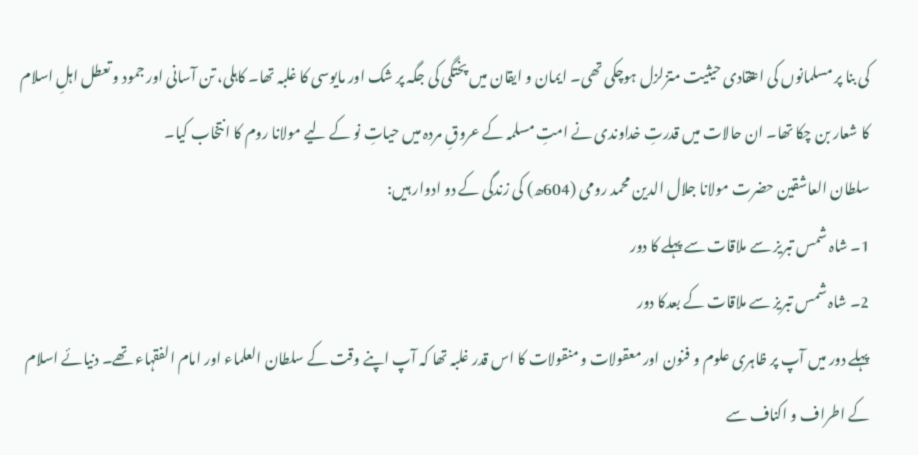کی بنا پر مسلمانوں کی اعتقادی حیثیت متزلزل ہوچکی تھی۔ ایمان و ایقان میں پختگی کی جگہ پر شک اور مایوسی کا غلبہ تھا۔ کاہلی، تن آسانی اور جمود و تعطل اہلِ اسلام کا شعار بن چکا تھا۔ ان حالات میں قدرتِ خداوندی نے امتِ مسلمہ کے عروقِ مردہ میں حیاتِ نو کے لیے مولانا روم کا انتخاب کیا۔
سلطان العاشقین حضرت مولانا جلال الدین محمد رومی (604ھ) کی زندگی کے دو ادوار ہیں:
1۔ شاہ شمس تبریز سے ملاقات سے پہلے کا دور
2۔ شاہ شمس تبریز سے ملاقات کے بعدکا دور
پہلے دور میں آپ پر ظاہری علوم و فنون اور معقولات و منقولات کا اس قدر غلبہ تھا کہ آپ اپنے وقت کے سلطان العلماء اور امام الفقہاء تھے۔ دنیائے اسلام کے اطراف و اکناف سے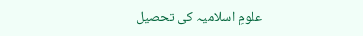علومِ اسلامیہ کی تحصیل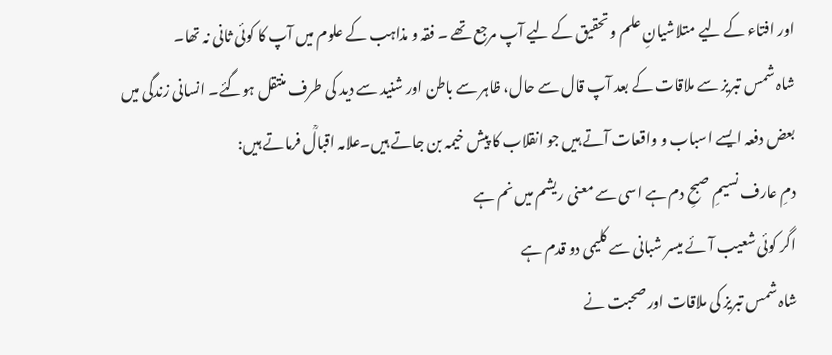اور افتاء کے لیے متلاشیانِ علم و تحقیق کے لیے آپ مرجع تھے ۔ فقہ و مذاہب کے علوم میں آپ کا کوئی ثانی نہ تھا۔
شاہ شمس تبریز سے ملاقات کے بعد آپ قال سے حال، ظاہر سے باطن اور شنید سے دید کی طرف منتقل ہوگئے۔ انسانی زندگی میں بعض دفعہ ایسے اسباب و واقعات آتے ہیں جو انقلاب کا پیش خیمہ بن جاتے ہیں۔علامہ اقبالؒ فرماتے ہیں:
دمِ عارف نسیمِ صبحِ دم ہے اسی سے معنی ریشم میں نم ہے
اگر کوئی شعیب آئے میسر شبانی سے کلیمی دو قدم ہے
شاہ شمس تبریز کی ملاقات اور صحبت نے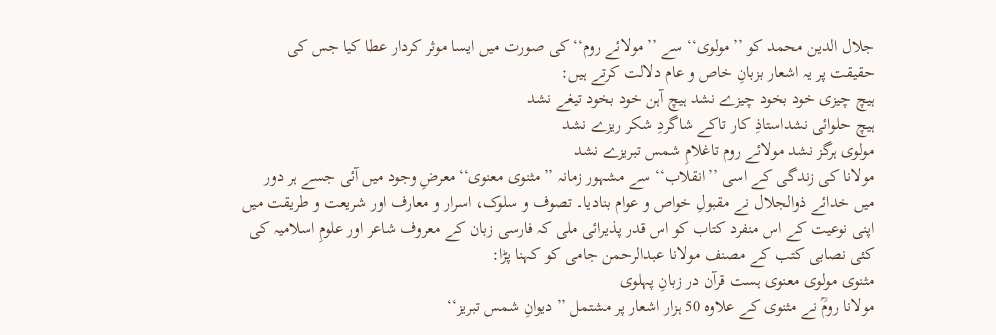جلال الدین محمد کو ’’مولوی‘‘ سے ’’مولائے روم‘‘ کی صورت میں ایسا موثر کردار عطا کیا جس کی حقیقت پر یہ اشعار بزبانِ خاص و عام دلالت کرتے ہیں:
ہیچ چیزی خود بخود چیزے نشد ہیچ آہن خود بخود تیغے نشد
ہیچ حلوائی نشداستاذِ کار تاکے شاگردِ شکر ریزے نشد
مولوی ہرگز نشد مولائے روم تاغلامِ شمس تبریزے نشد
مولانا کی زندگی کے اسی ’’انقلاب‘‘ سے مشہور زمانہ ’’مثنوی معنوی‘‘معرضِ وجود میں آئی جسے ہر دور میں خدائے ذوالجلال نے مقبولِ خواص و عوام بنادیا۔ تصوف و سلوک، اسرار و معارف اور شریعت و طریقت میں اپنی نوعیت کے اس منفرد کتاب کو اس قدر پذیرائی ملی کہ فارسی زبان کے معروف شاعر اور علومِ اسلامیہ کی کئی نصابی کتب کے مصنف مولانا عبدالرحمن جامی کو کہنا پڑا:
مثنوی مولوی معنوی ہست قرآن در زبانِ پہلوی
مولانا رومؒ نے مثنوی کے علاوہ 50 ہزار اشعار پر مشتمل ’’دیوانِ شمس تبریز‘‘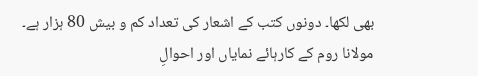بھی لکھا۔ دونوں کتب کے اشعار کی تعداد کم و بیش 80 ہزار ہے۔
مولانا روم کے کارہائے نمایاں اور احوالِ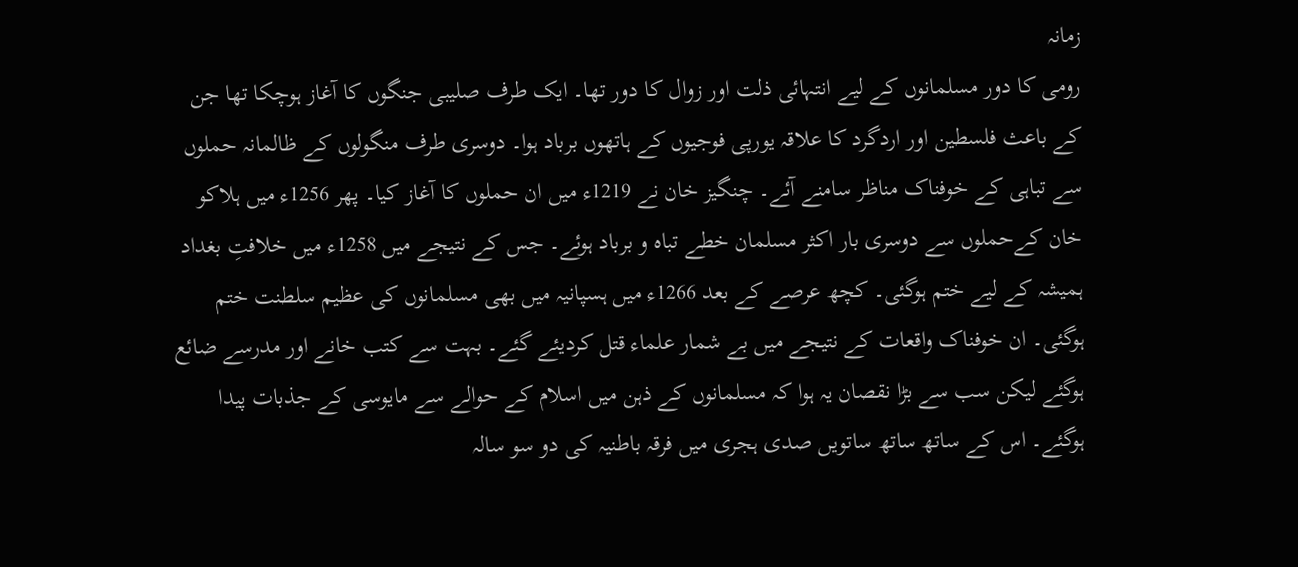زمانہ
رومی کا دور مسلمانوں کے لیے انتہائی ذلت اور زوال کا دور تھا۔ ایک طرف صلیبی جنگوں کا آغاز ہوچکا تھا جن کے باعث فلسطین اور اردگرد کا علاقہ یورپی فوجیوں کے ہاتھوں برباد ہوا۔ دوسری طرف منگولوں کے ظالمانہ حملوں سے تباہی کے خوفناک مناظر سامنے آئے۔ چنگیز خان نے 1219ء میں ان حملوں کا آغاز کیا۔ پھر 1256ء میں ہلاکو خان کےحملوں سے دوسری بار اکثر مسلمان خطے تباہ و برباد ہوئے۔ جس کے نتیجے میں 1258ء میں خلافتِ بغداد ہمیشہ کے لیے ختم ہوگئی۔ کچھ عرصے کے بعد 1266ء میں ہسپانیہ میں بھی مسلمانوں کی عظیم سلطنت ختم ہوگئی۔ ان خوفناک واقعات کے نتیجے میں بے شمار علماء قتل کردیئے گئے۔ بہت سے کتب خانے اور مدرسے ضائع ہوگئے لیکن سب سے بڑا نقصان یہ ہوا کہ مسلمانوں کے ذہن میں اسلام کے حوالے سے مایوسی کے جذبات پیدا ہوگئے۔ اس کے ساتھ ساتھ ساتویں صدی ہجری میں فرقہ باطنیہ کی دو سو سالہ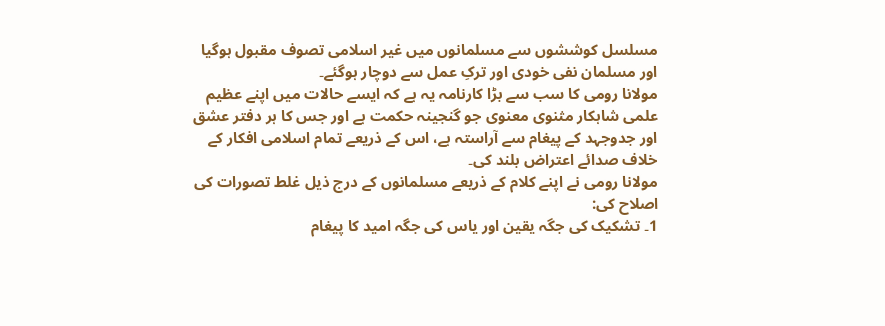مسلسل کوششوں سے مسلمانوں میں غیر اسلامی تصوف مقبول ہوگیا اور مسلمان نفی خودی اور ترکِ عمل سے دوچار ہوگئے۔
مولانا رومی کا سب سے بڑا کارنامہ یہ ہے کہ ایسے حالات میں اپنے عظیم علمی شاہکار مثنوی معنوی جو گنجینہ حکمت ہے اور جس کا ہر دفتر عشق اور جدوجہد کے پیغام سے آراستہ ہے، اس کے ذریعے تمام اسلامی افکار کے خلاف صدائے اعتراض بلند کی۔
مولانا رومی نے اپنے کلام کے ذریعے مسلمانوں کے درج ذیل غلط تصورات کی اصلاح کی:
1۔ تشکیک کی جگہ یقین اور یاس کی جگہ امید کا پیغام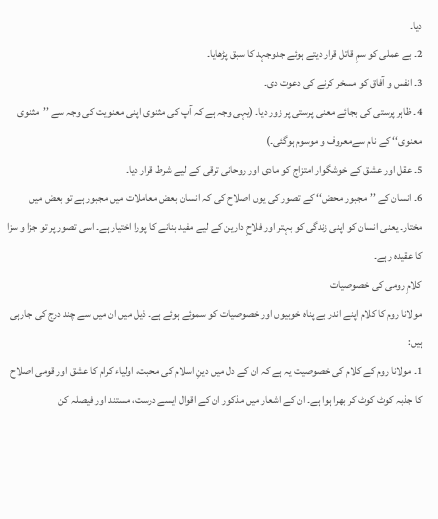دیا۔
2۔ بے عملی کو سمِ قاتل قرار دیتے ہوئے جدوجہد کا سبق پڑھایا۔
3۔ انفس و آفاق کو مسخر کرنے کی دعوت دی۔
4۔ ظاہر پرستی کی بجائے معنی پرستی پر زور دیا۔ (یہی وجہ ہے کہ آپ کی مثنوی اپنی معنویت کی وجہ سے ’’مثنوی معنوی‘‘ کے نام سےمعروف و موسوم ہوگئی۔)
5۔ عقل اور عشق کے خوشگوار امتزاج کو مادی اور روحانی ترقی کے لیے شرط قرار دیا۔
6۔ انسان کے ’’مجبور محض‘‘ کے تصور کی یوں اصلاح کی کہ انسان بعض معاملات میں مجبور ہے تو بعض میں مختار۔ یعنی انسان کو اپنی زندگی کو بہتر اور فلاحِ دارین کے لیے مفید بنانے کا پورا اختیار ہے۔ اسی تصور پر تو جزا و سزا کا عقیدہ رہے۔
کلامِ رومی کی خصوصیات
مولانا روم کا کلام اپنے اندر بے پناہ خوبیوں اور خصوصیات کو سموئے ہوئے ہے۔ ذیل میں ان میں سے چند درج کی جارہی ہیں:
1۔ مولانا روم کے کلام کی خصوصیت یہ ہے کہ ان کے دل میں دینِ اسلام کی محبت، اولیاء کرام کا عشق اور قومی اصلاح کا جذبہ کوٹ کوٹ کر بھرا ہوا ہے۔ ان کے اشعار میں مذکور ان کے اقوال ایسے درست، مستند اور فیصلہ کن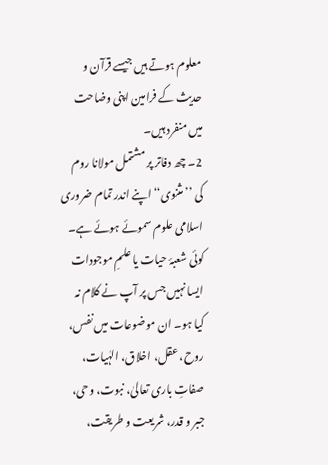معلوم ہوتے ہیں جیسے قرآن و حدیث کے فرامین اپنی وضاحت میں منفرد ہیں۔
2۔ چھ دفاتر پر مشتمل مولانا روم کی ’’مثنوی‘‘اپنے اندر تمام ضروری اسلامی علوم سموئے ہوئے ہے۔ کوئی شعبۂ حیات یا علمِ موجودات ایسا نہیں جس پر آپ نے کلام نہ کیا ہو۔ ان موضوعات میں نفس، روح، عقل، اخلاق، الہٰیات، صفاتِ باری تعالیٰ، نبوت، وحی، جبر و قدر، شریعت و طریقت،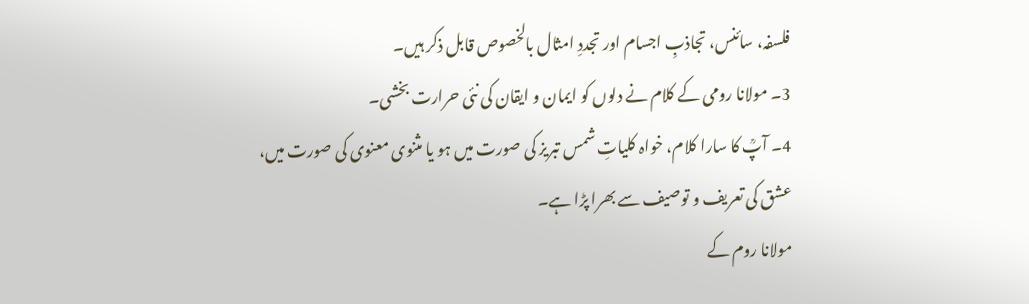فلسفہ، سائنس، تجاذبِ اجسام اور تجددِ امثال بالخصوص قابل ذکر ہیں۔
3۔ مولانا رومی کے کلام نے دلوں کو ایمان و ایقان کی نئی حرارت بخشی۔
4۔ آپؒ کا سارا کلام، خواہ کلیاتِ شمس تبریز کی صورت میں ہو یا مثنوی معنوی کی صورت میں، عشق کی تعریف و توصیف سے بھرا پڑا ہے۔
مولانا روم کے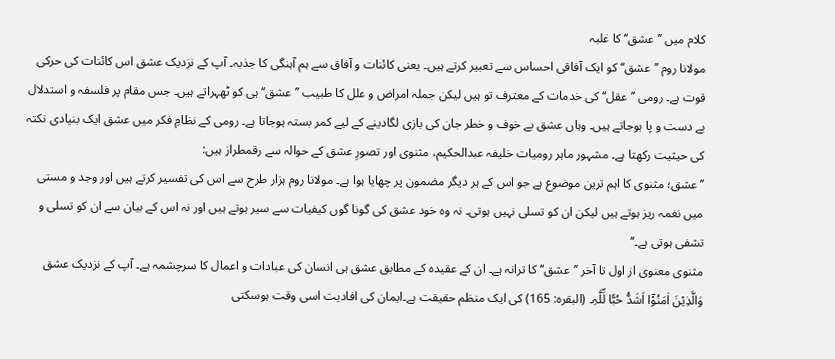کلام میں ’’عشق‘‘ کا غلبہ
مولانا روم ’’عشق‘‘ کو ایک آفاقی احساس سے تعبیر کرتے ہیں۔ یعنی کائنات و آفاق سے ہم آہنگی کا جذبہ۔ آپ کے نزدیک عشق اس کائنات کی حرکی قوت ہے۔ رومی ’’عقل‘‘ کی خدمات کے معترف تو ہیں لیکن جملہ امراض و علل کا طبیب ’’عشق‘‘ ہی کو ٹھہراتے ہیں۔ جس مقام پر فلسفہ و استدلال بے دست و پا ہوجاتے ہیں۔ وہاں عشق بے خوف و خطر جان کی بازی لگادینے کے لیے کمر بستہ ہوجاتا ہے۔ رومی کے نظامِ فکر میں عشق ایک بنیادی نکتہ کی حیثیت رکھتا ہے۔ مشہور ماہر رومیات خلیفہ عبدالحکیم، مثنوی اور تصورِ عشق کے حوالہ سے رقمطراز ہیں:
’’عشق؛ مثنوی کا اہم ترین موضوع ہے جو اس کے ہر دیگر مضمون پر چھایا ہوا ہے۔ مولانا روم ہزار طرح سے اس کی تفسیر کرتے ہیں اور وجد و مستی میں نغمہ ریز ہوتے ہیں لیکن ان کو تسلی نہیں ہوتی۔ نہ وہ خود عشق کی گونا گوں کیفیات سے سیر ہوتے ہیں اور نہ اس کے بیان سے ان کو تسلی و تشفی ہوتی ہے۔‘‘
مثنوی معنوی از اول تا آخر ’’عشق‘‘ کا ترانہ ہے۔ ان کے عقیدہ کے مطابق عشق ہی انسان کی عبادات و اعمال کا سرچشمہ ہے۔ آپ کے نزدیک عشق وَالَّذِیْنَ اٰمَنُوْٓا اَشَدُّ حُبًّا لِّلّٰہِ۔ (البقرہ: 165) کی ایک منظم حقیقت ہے۔ایمان کی افادیت اسی وقت ہوسکتی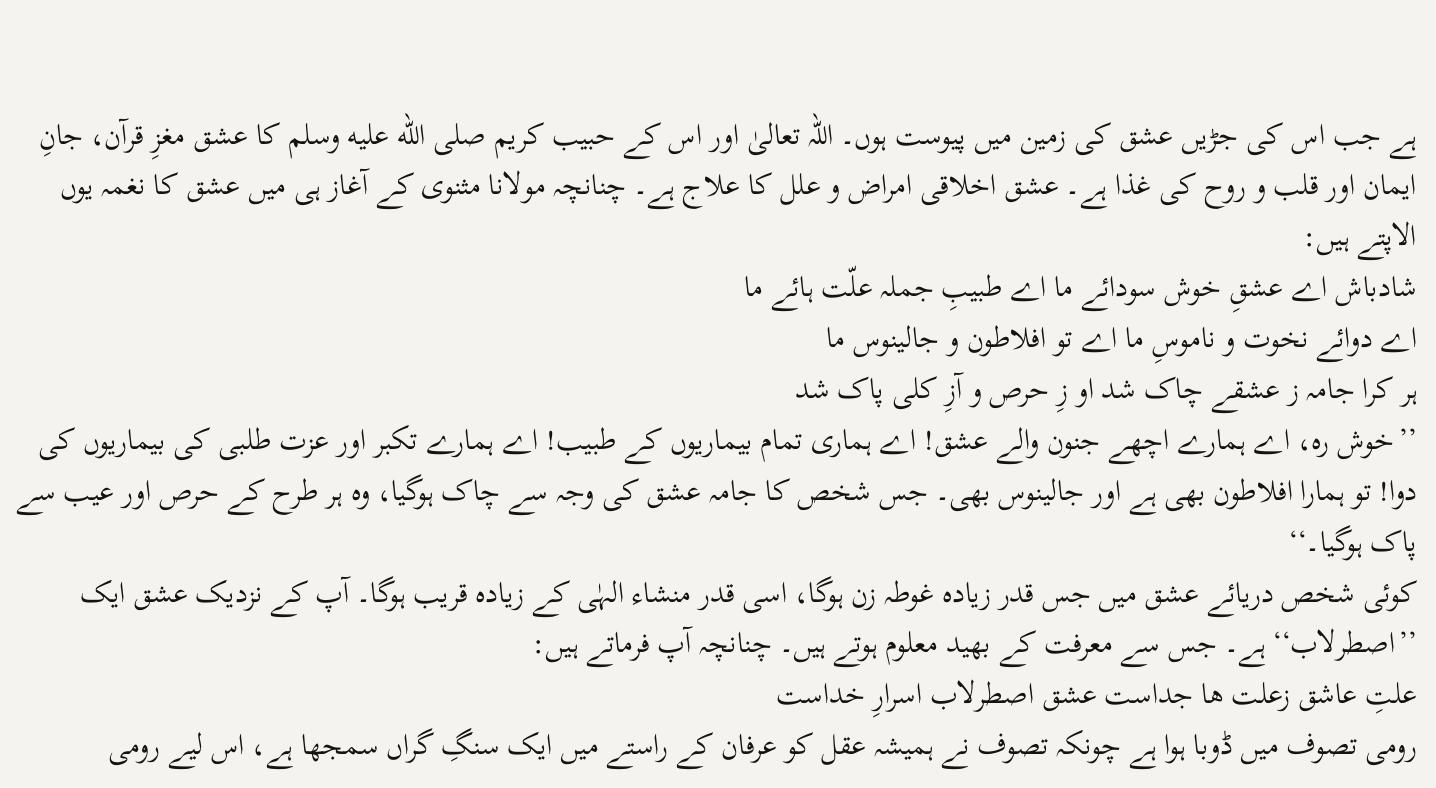ہے جب اس کی جڑیں عشق کی زمین میں پیوست ہوں۔ اللہ تعالیٰ اور اس کے حبیب کریم صلى الله عليه وسلم کا عشق مغزِ قرآن، جانِ ایمان اور قلب و روح کی غذا ہے۔ عشق اخلاقی امراض و علل کا علاج ہے۔ چنانچہ مولانا مثنوی کے آغاز ہی میں عشق کا نغمہ یوں الاپتے ہیں:
شادباش اے عشقِ خوش سودائے ما اے طبیبِ جملہ علّت ہائے ما
اے دوائے نخوت و ناموسِ ما اے تو افلاطون و جالینوس ما
ہر کرا جامہ ز عشقے چاک شد او زِ حرص و آزِ کلی پاک شد
’’خوش رہ، اے ہمارے اچھے جنون والے عشق! اے ہماری تمام بیماریوں کے طبیب! اے ہمارے تکبر اور عزت طلبی کی بیماریوں کی دوا! تو ہمارا افلاطون بھی ہے اور جالینوس بھی۔ جس شخص کا جامہ عشق کی وجہ سے چاک ہوگیا، وہ ہر طرح کے حرص اور عیب سے پاک ہوگیا۔‘‘
کوئی شخص دریائے عشق میں جس قدر زیادہ غوطہ زن ہوگا، اسی قدر منشاء الہٰی کے زیادہ قریب ہوگا۔ آپ کے نزدیک عشق ایک ’’اصطرلاب‘‘ ہے۔ جس سے معرفت کے بھید معلوم ہوتے ہیں۔ چنانچہ آپ فرماتے ہیں:
علتِ عاشق زعلت ھا جداست عشق اصطرلاب اسرارِ خداست
رومی تصوف میں ڈوبا ہوا ہے چونکہ تصوف نے ہمیشہ عقل کو عرفان کے راستے میں ایک سنگِ گراں سمجھا ہے، اس لیے رومی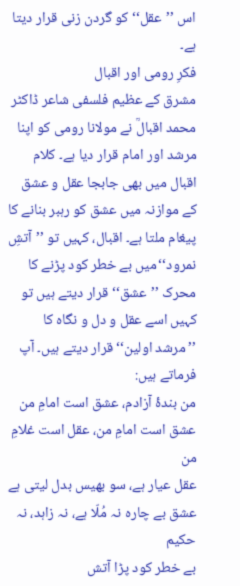اس ’’عقل‘‘ کو گردن زنی قرار دیتا ہے۔
فکرِ رومی اور اقبال
مشرق کے عظیم فلسفی شاعر ڈاکٹر محمد اقبالؒ نے مولانا رومی کو اپنا مرشد اور امام قرار دیا ہے۔ کلام اقبال میں بھی جابجا عقل و عشق کے موازنہ میں عشق کو رہبر بنانے کا پیغام ملتا ہے۔ اقبال، کہیں تو ’’آتشِ نمرود‘‘میں بے خطر کود پڑنے کا محرک ’’عشق‘‘ قرار دیتے ہیں تو کہیں اسے عقل و دل و نگاہ کا ’’مرشد اولین‘‘ قرار دیتے ہیں۔ آپ فرماتے ہیں:
من بندۂ آزادم، عشق است امامِ من
عشق است امامِ من، عقل است غلامِ من
عقل عیار ہے، سو بھیس بدل لیتی ہے
عشق بے چارہ نہ مُلّا ہے، نہ زاہد، نہ حکیم
بے خطر کود پڑا آتش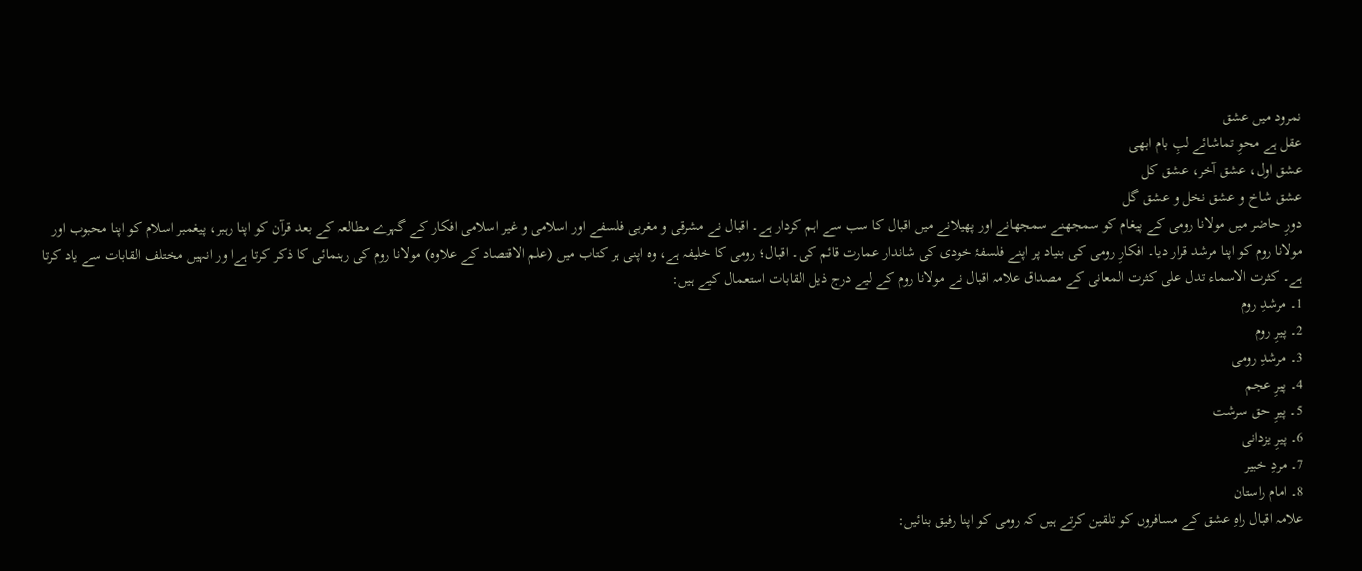نمرود میں عشق
عقل ہے محوِ تماشائے لبِ بام ابھی
عشق اول، عشق آخر، عشق کل
عشق شاخ و عشق نخل و عشق گل
دورِ حاضر میں مولانا رومی کے پیغام کو سمجھنے سمجھانے اور پھیلانے میں اقبال کا سب سے اہم کردار ہے۔ اقبال نے مشرقی و مغربی فلسفے اور اسلامی و غیر اسلامی افکار کے گہرے مطالعہ کے بعد قرآن کو اپنا رہبر، پیغمبر اسلام کو اپنا محبوب اور مولانا روم کو اپنا مرشد قرار دیا۔ افکارِ رومی کی بنیاد پر اپنے فلسفۂ خودی کی شاندار عمارت قائم کی۔ اقبال؛ رومی کا خلیفہ ہے، وہ اپنی ہر کتاب میں (علم الاقتصاد کے علاوہ) مولانا روم کی رہنمائی کا ذکر کرتا ہےا ور انہیں مختلف القابات سے یاد کرتا ہے۔ کثرت الاسماء تدل علی کثرت المعانی کے مصداق علامہ اقبال نے مولانا روم کے لیے درج ذیل القابات استعمال کیے ہیں:
1۔ مرشدِ روم
2۔ پیرِ روم
3۔ مرشدِ رومی
4۔ پیرِ عجم
5۔ پیرِ حق سرشت
6۔ پیرِ یزدانی
7۔ مردِ خبیر
8۔ امام راستان
علامہ اقبال راہِ عشق کے مسافروں کو تلقین کرتے ہیں کہ رومی کو اپنا رفیق بنائیں: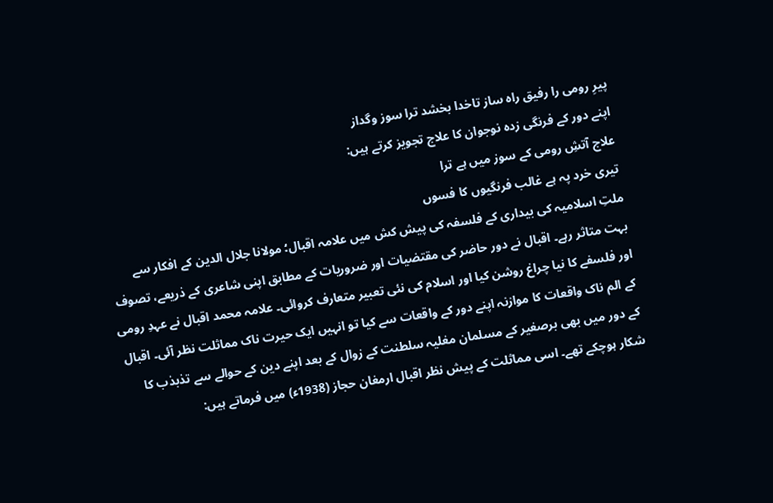پیرِ رومی را رفیق راہ ساز تاخدا بخشد ترا سوز وگداز
اپنے دور کے فرنگی زدہ نوجوان کا علاج تجویز کرتے ہیں:
علاج آتشِ رومی کے سوز میں ہے ترا
تیری خرد پہ ہے غالب فرنگیوں کا فسوں
ملتِ اسلامیہ کی بیداری کے فلسفہ کی پیش کش میں علامہ اقبال؛ مولانا جلال الدین کے افکار سے بہت متاثر رہے۔ اقبال نے دور حاضر کی مقتضیات اور ضروریات کے مطابق اپنی شاعری کے ذریعے، تصوف اور فلسفے کا نیا چراغ روشن کیا اور اسلام کی نئی تعبیر متعارف کروائی۔ علامہ محمد اقبال نے عہدِ رومی کے الم ناک واقعات کا موازنہ اپنے دور کے واقعات سے کیا تو انہیں ایک حیرت ناک مماثلت نظر آئی۔ اقبال کے دور میں بھی برصغیر کے مسلمان مغلیہ سلطنت کے زوال کے بعد اپنے دین کے حوالے سے تذبذب کا شکار ہوچکے تھے۔ اسی مماثلت کے پیش نظر اقبال ارمغان حجاز (1938ء) میں فرماتے ہیں: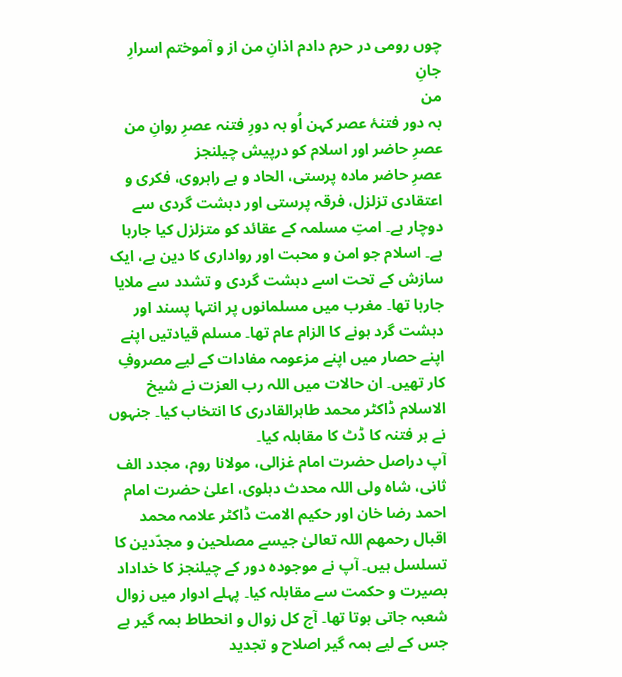چوں رومی در حرم دادم اذانِ من از و آموختم اسرارِ جانِ
من
بہ دور فتنۂ عصر کہن اُو بہ دورِ فتنہ عصرِ روانِ من
عصرِ حاضر اور اسلام کو درپیش چیلنجز
عصرِ حاضر مادہ پرستی، الحاد و بے راہروی، فکری و اعتقادی تزلزل، فرقہ پرستی اور دہشت گردی سے دوچار ہے۔ امتِ مسلمہ کے عقائد کو متزلزل کیا جارہا ہے۔ اسلام جو امن و محبت اور رواداری کا دین ہے، ایک سازش کے تحت اسے دہشت گردی و تشدد سے ملایا جارہا تھا۔ مغرب میں مسلمانوں پر انتہا پسند اور دہشت گرد ہونے کا الزام عام تھا۔ مسلم قیادتیں اپنے اپنے حصار میں اپنے مزعومہ مفادات کے لیے مصروفِ کار تھیں۔ ان حالات میں اللہ رب العزت نے شیخ الاسلام ڈاکٹر محمد طاہرالقادری کا انتخاب کیا۔ جنہوں نے ہر فتنہ کا ڈٹ کا مقابلہ کیا۔
آپ دراصل حضرت امام غزالی، مولانا روم، مجدد الف ثانی، شاہ ولی اللہ محدث دہلوی، اعلیٰ حضرت امام احمد رضا خان اور حکیم الامت ڈاکٹر علامہ محمد اقبال رحمھم اللہ تعالیٰ جیسے مصلحین و مجدّدین کا تسلسل ہیں۔ آپ نے موجودہ دور کے چیلنجز کا خداداد بصیرت و حکمت سے مقابلہ کیا۔ پہلے ادوار میں زوال شعبہ جاتی ہوتا تھا۔ آج کل زوال و انحطاط ہمہ گیر ہے جس کے لیے ہمہ گیر اصلاح و تجدید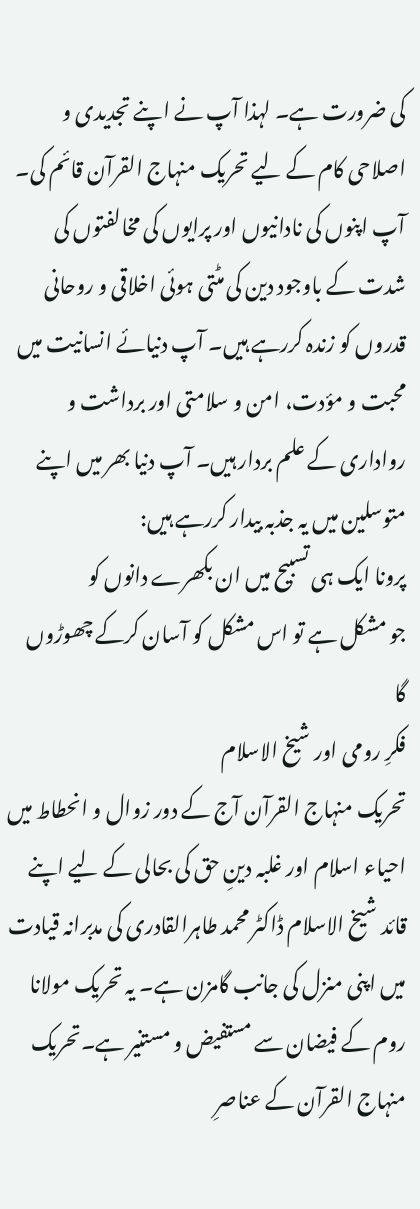کی ضرورت ہے۔ لہذا آپ نے اپنے تجدیدی و اصلاحی کام کے لیے تحریک منہاج القرآن قائم کی۔ آپ اپنوں کی نادانیوں اور پرایوں کی مخالفتوں کی شدت کے باوجود دین کی مٹتی ہوئی اخلاقی و روحانی قدروں کو زندہ کررہے ہیں۔ آپ دنیائے انسانیت میں محبت و مؤدت، امن و سلامتی اور برداشت و رواداری کے علم بردار ہیں۔ آپ دنیا بھر میں اپنے متوسلین میں یہ جذبہ بیدار کررہے ہیں:
پرونا ایک ہی تسبیح میں ان بکھرے دانوں کو
جو مشکل ہے تو اس مشکل کو آسان کرکے چھوڑوں گا
فکرِ رومی اور شیخ الاسلام
تحریک منہاج القرآن آج کے دور زوال و انحطاط میں احیاء اسلام اور غلبہ دینِ حق کی بحالی کے لیے اپنے قائد شیخ الاسلام ڈاکٹر محمد طاہرالقادری کی مدبرانہ قیادت میں اپنی منزل کی جانب گامزن ہے۔ یہ تحریک مولانا روم کے فیضان سے مستفیض و مستنیر ہے۔تحریک منہاج القرآن کے عناصرِ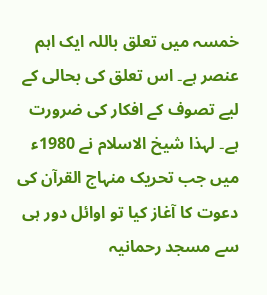خمسہ میں تعلق باللہ ایک اہم عنصر ہے۔ اس تعلق کی بحالی کے لیے تصوف کے افکار کی ضرورت ہے۔ لہذا شیخ الاسلام نے 1980ء میں جب تحریک منہاج القرآن کی دعوت کا آغاز کیا تو اوائل دور ہی سے مسجد رحمانیہ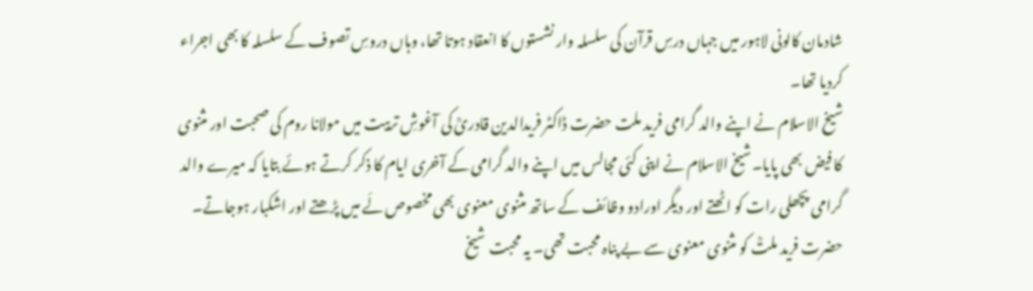شادمان کالونی لاہور میں جہاں درسِ قرآن کی سلسلہ وار نشستوں کا انعقاد ہوتا تھا، وہاں دروسِ تصوف کے سلسلہ کا بھی اجراء کردیا تھا۔
شیخ الاسلام نے اپنے والد گرامی فرید ملت حضرت ڈاکٹر فریدالدین قادریؒ کی آغوشِ تربیت میں مولانا روم کی صحبت اور مثنوی کا فیض بھی پایا۔شیخ الاسلام نے اپنی کئی مجالس میں اپنے والد گرامی کے آخری ایام کا ذکر کرتے ہوئے بتایا کہ میرے والد گرامی پچھلی رات کو اٹھتے اور دیگر اورادو وظائف کے ساتھ مثنوی معنوی بھی مخصوص لَے میں پڑھتے اور اشکبار ہوجاتے۔
حضرت فرید ملتؒ کو مثنوی معنوی سے بے پناہ محبت تھی۔ یہ محبت شیخ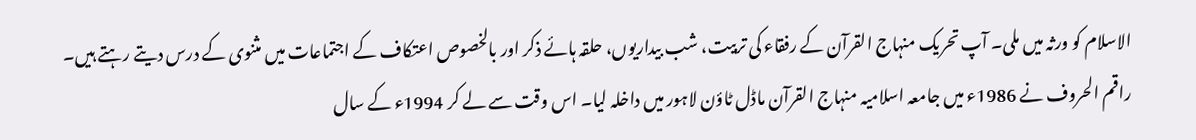الاسلام کو ورثہ میں ملی۔ آپ تحریک منہاج القرآن کے رفقاء کی تربیت، شب بیداریوں، حلقہ ہائے ذکر اور بالخصوص اعتکاف کے اجتماعات میں مثنوی کے درس دیتے رہتے ہیں۔ راقم الحروف نے 1986ء میں جامعہ اسلامیہ منہاج القرآن ماڈل ٹاؤن لاہور میں داخلہ لیا۔ اس وقت سے لے کر 1994ء کے سال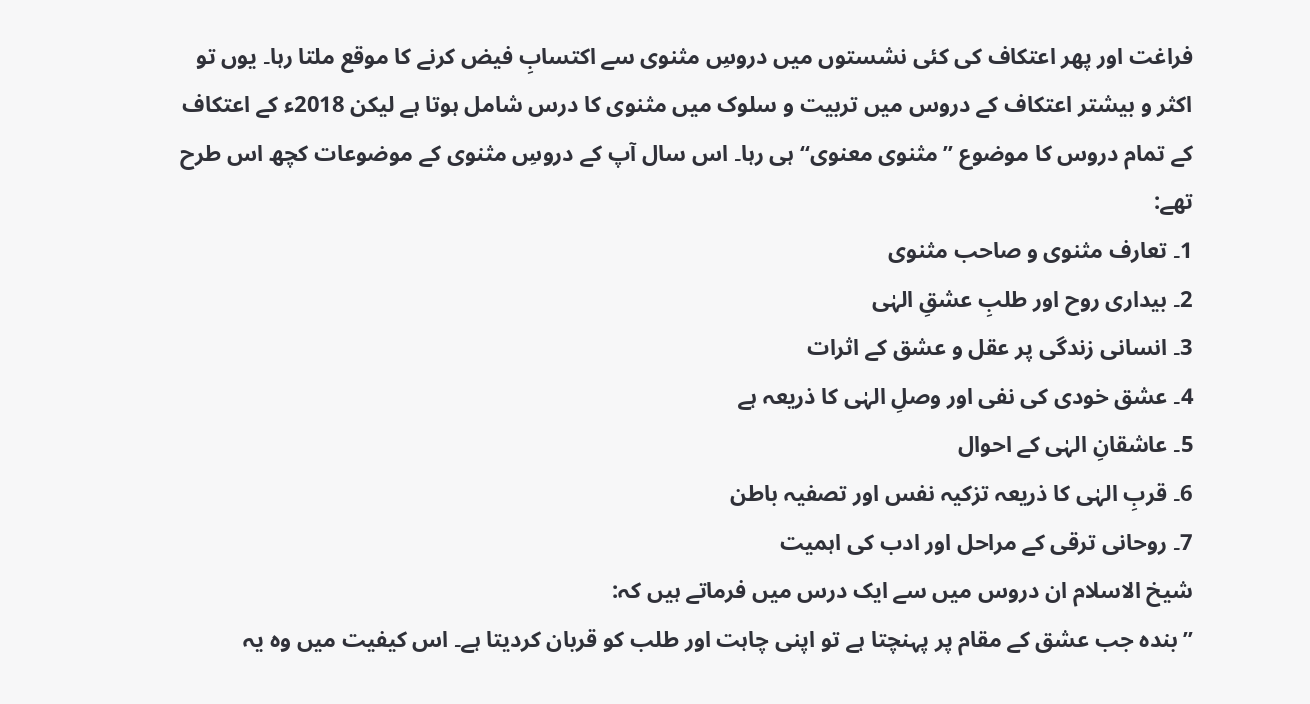فراغت اور پھر اعتکاف کی کئی نشستوں میں دروسِ مثنوی سے اکتسابِ فیض کرنے کا موقع ملتا رہا۔ یوں تو اکثر و بیشتر اعتکاف کے دروس میں تربیت و سلوک میں مثنوی کا درس شامل ہوتا ہے لیکن 2018ء کے اعتکاف کے تمام دروس کا موضوع ’’مثنوی معنوی‘‘ ہی رہا۔ اس سال آپ کے دروسِ مثنوی کے موضوعات کچھ اس طرح تھے:
1۔ تعارف مثنوی و صاحب مثنوی
2۔ بیداری روح اور طلبِ عشقِ الہٰی
3۔ انسانی زندگی پر عقل و عشق کے اثرات
4۔ عشق خودی کی نفی اور وصلِ الہٰی کا ذریعہ ہے
5۔ عاشقانِ الہٰی کے احوال
6۔ قربِ الہٰی کا ذریعہ تزکیہ نفس اور تصفیہ باطن
7۔ روحانی ترقی کے مراحل اور ادب کی اہمیت
شیخ الاسلام ان دروس میں سے ایک درس میں فرماتے ہیں کہ:
’’بندہ جب عشق کے مقام پر پہنچتا ہے تو اپنی چاہت اور طلب کو قربان کردیتا ہے۔ اس کیفیت میں وہ یہ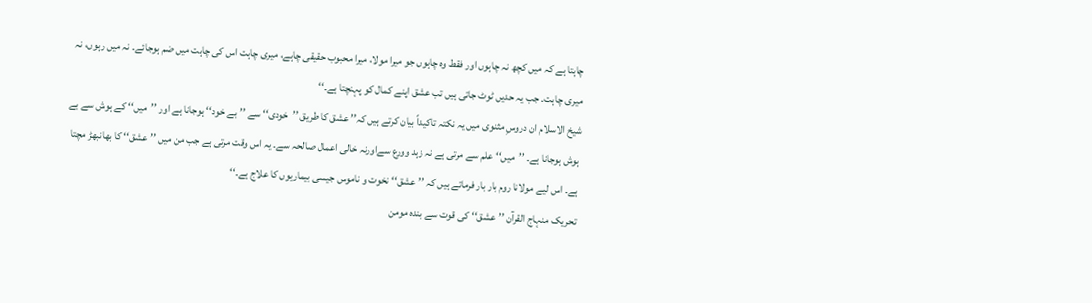چاہتا ہے کہ میں کچھ نہ چاہوں اور فقط وہ چاہوں جو میرا مولا، میرا محبوب حقیقی چاہے، میری چاہت اس کی چاہت میں ضم ہوجائے۔ نہ میں رہوں، نہ میری چاہت۔ جب یہ حدیں ٹوٹ جاتی ہیں تب عشق اپنے کمال کو پہنچتا ہے۔‘‘
شیخ الاسلام ان دروسِ مثنوی میں یہ نکتہ تاکیداً بیان کرتے ہیں کہ’’ عشق کا طریق ’’خودی‘‘ سے ’’بے خود‘‘ ہوجانا ہے اور ’’میں‘‘ کے ہوش سے بے ہوش ہوجانا ہے۔ ’’میں‘‘ علم سے مرتی ہے نہ زہد وورع سےاورنہ خالی اعمال صالحہ سے۔ یہ اس وقت مرتی ہے جب من میں ’’عشق‘‘ کا بھانبھڑ مچتا ہے۔ اس لیے مولانا روم بار بار فرماتے ہیں کہ ’’عشق‘‘ نخوت و ناموس جیسی بیماریوں کا علاج ہے۔‘‘
تحریک منہاج القرآن ’’عشق‘‘ کی قوت سے بندہ مومن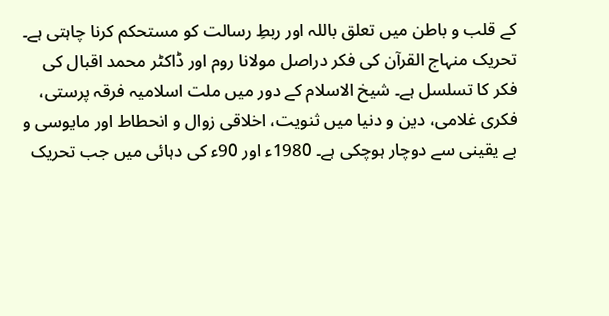کے قلب و باطن میں تعلق باللہ اور ربطِ رسالت کو مستحکم کرنا چاہتی ہے۔ تحریک منہاج القرآن کی فکر دراصل مولانا روم اور ڈاکٹر محمد اقبال کی فکر کا تسلسل ہے۔ شیخ الاسلام کے دور میں ملت اسلامیہ فرقہ پرستی، فکری غلامی، دین و دنیا میں ثنویت، اخلاقی زوال و انحطاط اور مایوسی و بے یقینی سے دوچار ہوچکی ہے۔ 1980ء اور 90ء کی دہائی میں جب تحریک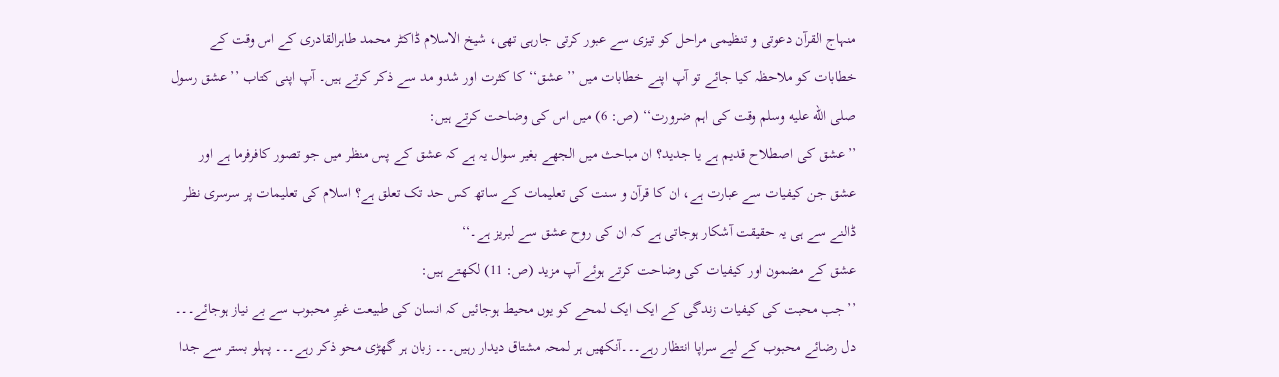منہاج القرآن دعوتی و تنظیمی مراحل کو تیزی سے عبور کرتی جارہی تھی، شیخ الاسلام ڈاکٹر محمد طاہرالقادری کے اس وقت کے خطابات کو ملاحظہ کیا جائے تو آپ اپنے خطابات میں ’’عشق‘‘ کا کثرت اور شدو مد سے ذکر کرتے ہیں۔ آپ اپنی کتاب ’’عشق رسول صلى الله عليه وسلم وقت کی اہم ضرورت‘‘ (ص: 6) میں اس کی وضاحت کرتے ہیں:
’’عشق کی اصطلاح قدیم ہے یا جدید؟ ان مباحث میں الجھے بغیر سوال یہ ہے کہ عشق کے پس منظر میں جو تصور کافرفرما ہے اور عشق جن کیفیات سے عبارت ہے، ان کا قرآن و سنت کی تعلیمات کے ساتھ کس حد تک تعلق ہے؟ اسلام کی تعلیمات پر سرسری نظر ڈالنے سے ہی یہ حقیقت آشکار ہوجاتی ہے کہ ان کی روح عشق سے لبریز ہے۔‘‘
عشق کے مضمون اور کیفیات کی وضاحت کرتے ہوئے آپ مزید (ص: 11) لکھتے ہیں:
’’جب محبت کی کیفیات زندگی کے ایک ایک لمحے کو یوں محیط ہوجائیں کہ انسان کی طبیعت غیرِ محبوب سے بے نیاز ہوجائے۔۔۔ دل رضائے محبوب کے لیے سراپا انتظار رہے۔۔۔آنکھیں ہر لمحہ مشتاق دیدار رہیں۔۔۔ زبان ہر گھڑی محو ذکر رہے۔۔۔ پہلو بستر سے جدا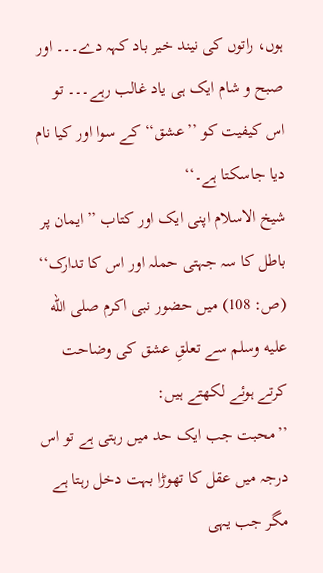ہوں، راتوں کی نیند خیر باد کہہ دے۔۔۔ اور صبح و شام ایک ہی یاد غالب رہے۔۔۔ تو اس کیفیت کو ’’عشق‘‘ کے سوا اور کیا نام دیا جاسکتا ہے۔‘‘
شیخ الاسلام اپنی ایک اور کتاب ’’ایمان پر باطل کا سہ جہتی حملہ اور اس کا تدارک‘‘ (ص: 108) میں حضور نبی اکرم صلى الله عليه وسلم سے تعلقِ عشق کی وضاحت کرتے ہوئے لکھتے ہیں:
’’محبت جب ایک حد میں رہتی ہے تو اس درجہ میں عقل کا تھوڑا بہت دخل رہتا ہے مگر جب یہی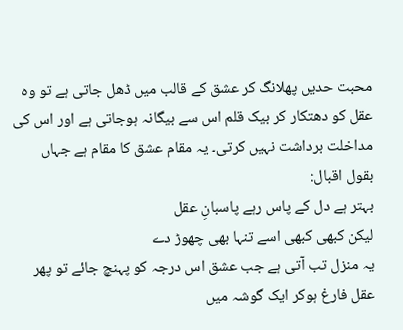محبت حدیں پھلانگ کر عشق کے قالب میں ڈھل جاتی ہے تو وہ عقل کو دھتکار کر بیک قلم اس سے بیگانہ ہوجاتی ہے اور اس کی مداخلت برداشت نہیں کرتی۔ یہ مقام عشق کا مقام ہے جہاں بقول اقبال:
بہتر ہے دل کے پاس رہے پاسبانِ عقل
لیکن کبھی کبھی اسے تنہا بھی چھوڑ دے
یہ منزل تب آتی ہے جب عشق اس درجہ کو پہنچ جائے تو پھر عقل فارغ ہوکر ایک گوشہ میں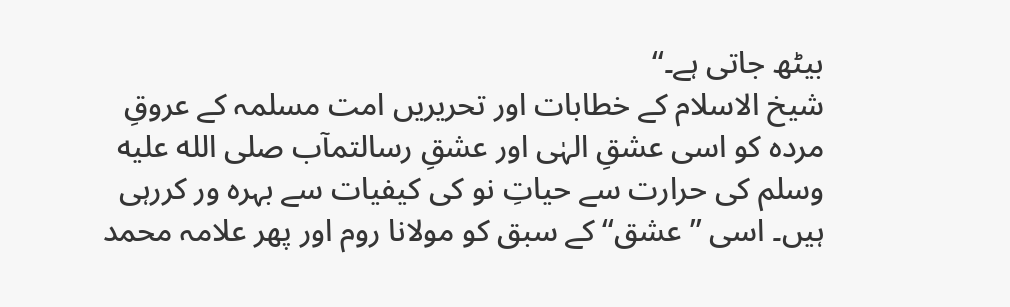بیٹھ جاتی ہے۔‘‘
شیخ الاسلام کے خطابات اور تحریریں امت مسلمہ کے عروقِ مردہ کو اسی عشقِ الہٰی اور عشقِ رسالتمآب صلى الله عليه وسلم کی حرارت سے حیاتِ نو کی کیفیات سے بہرہ ور کررہی ہیں۔ اسی ’’عشق‘‘ کے سبق کو مولانا روم اور پھر علامہ محمد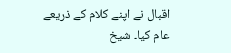اقبال نے اپنے کلام کے ذریعے عام کیا۔ شیخ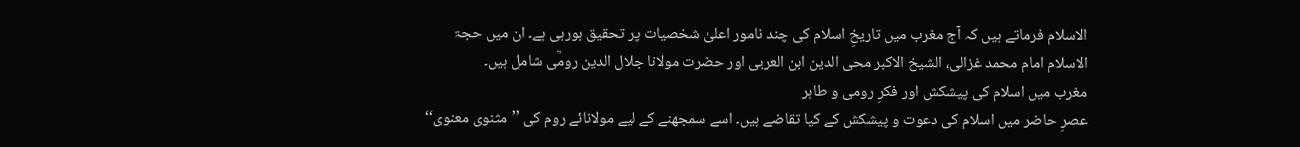الاسلام فرماتے ہیں کہ آج مغرب میں تاریخِ اسلام کی چند نامور اعلیٰ شخصیات پر تحقیق ہورہی ہے۔ ان میں حجۃ الاسلام امام محمد غزالی، الشیخ الاکبر محی الدین ابن العربی اور حضرت مولانا جلال الدین رومؒی شامل ہیں۔
مغرب میں اسلام کی پیشکش اور فکرِ رومی و طاہر
عصرِ حاضر میں اسلام کی دعوت و پیشکش کے کیا تقاضے ہیں۔ اسے سمجھنے کے لیے مولانائے روم کی ’’مثنوی معنوی‘‘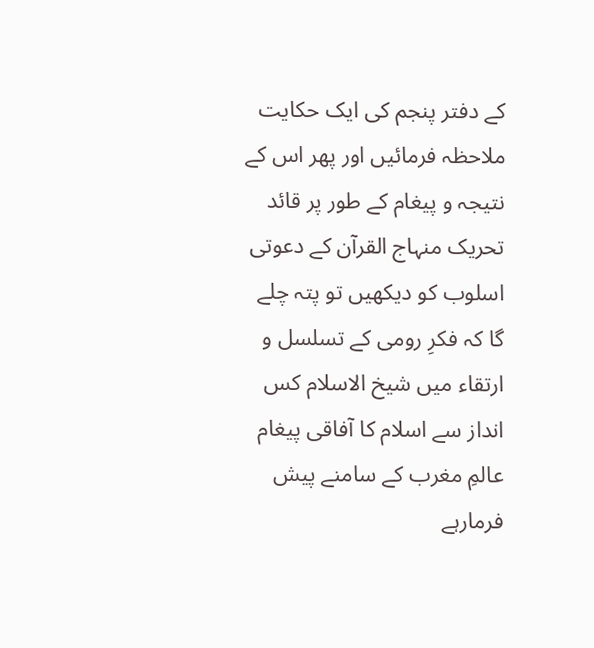کے دفتر پنجم کی ایک حکایت ملاحظہ فرمائیں اور پھر اس کے نتیجہ و پیغام کے طور پر قائد تحریک منہاج القرآن کے دعوتی اسلوب کو دیکھیں تو پتہ چلے گا کہ فکرِ رومی کے تسلسل و ارتقاء میں شیخ الاسلام کس انداز سے اسلام کا آفاقی پیغام عالمِ مغرب کے سامنے پیش فرمارہے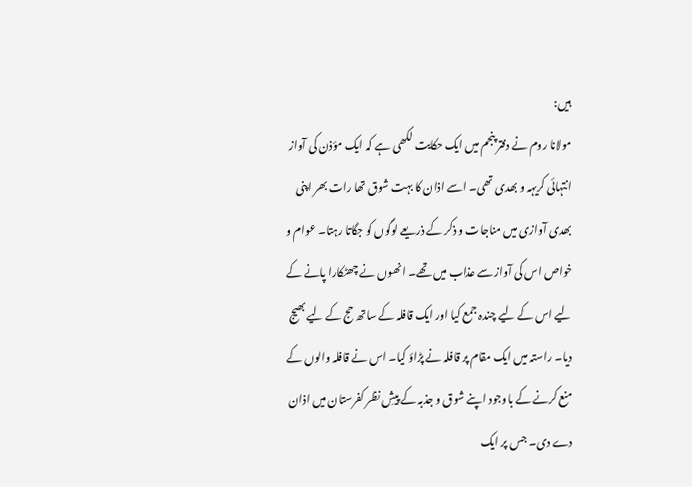ہیں:
مولانا روم نے دفتر پنجم میں ایک حکایت لکھی ہے کہ ایک مؤذن کی آواز انتہائی کریہہ و بھدی تھی۔ اسے اذان کا بہت شوق تھا رات بھر اپنی بھدی آوازی میں مناجات و ذکر کے ذریعے لوگوں کو جگاتا رہتا۔ عوام و خواص اس کی آواز سے عذاب میں تھے۔ انھوں نے چھٹکارا پانے کے لیے اس کے لیے چندہ جمع کیا اور ایک قافلہ کے ساتھ حج کے لیے بھیج دیا۔ راستہ میں ایک مقام پر قافلہ نے پڑاؤ کیا۔ اس نے قافلہ والوں کے منع کرنے کے باوجود اپنے شوق و جذبہ کے پیشِ نظر کفرستان میں اذان دے دی۔ جس پر ایک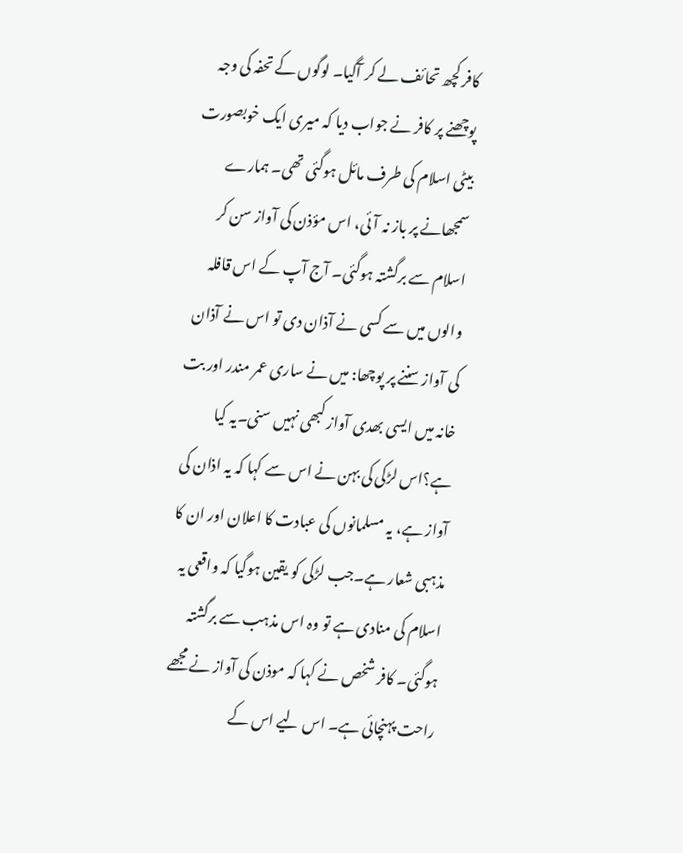کافر کچھ تحائف لے کر آگیا۔ لوگوں کے تحفہ کی وجہ پوچھنے پر کافر نے جواب دیا کہ میری ایک خوبصورت بیٹی اسلام کی طرف مائل ہوگئی تھی۔ ہمارے سمجھانے پر باز نہ آئی، اس مؤذن کی آواز سن کر اسلام سے برگشتہ ہوگئی۔ آج آپ کے اس قافلہ والوں میں سے کسی نے آذان دی تو اس نے آذان کی آواز سننے پر پوچھا: میں نے ساری عمر مندر اور بت خانہ میں ایسی بھدی آواز کبھی نہیں سنی۔یہ کیا ہے؟اس لڑکی کی بہن نے اس سے کہا کہ یہ اذان کی آواز ہے، یہ مسلمانوں کی عبادت کا اعلان اور ان کا مذہبی شعار ہے۔جب لڑکی کو یقین ہوگیا کہ واقعی یہ اسلام کی منادی ہے تو وہ اس مذہب سے برگشتہ ہوگئی۔ کافر شخص نے کہا کہ موذن کی آواز نے مجھے راحت پہنچائی ہے۔ اس لیے اس کے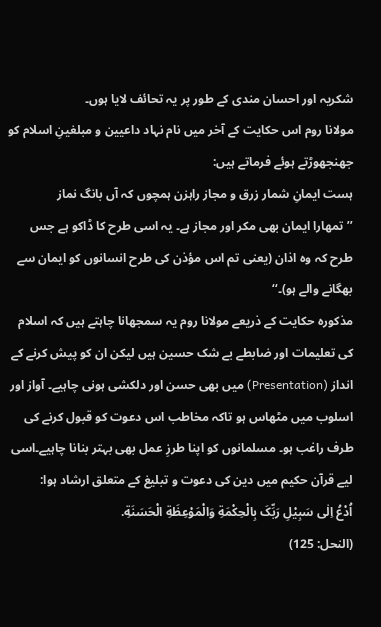شکریہ اور احسان مندی کے طور پر یہ تحائف لایا ہوں۔
مولانا روم اس حکایت کے آخر میں نام نہاد داعیین و مبلغینِ اسلام کو جھنجھوڑتے ہوئے فرماتے ہیں:
ہست ایمانِ شمار زرق و مجاز راہزن ہمچوں کہ آں بانگ نماز
’’تمھارا ایمان بھی مکر اور مجاز ہے۔ یہ اسی طرح کا ڈاکو ہے جس طرح کہ وہ اذان (یعنی تم اس مؤذن کی طرح انسانوں کو ایمان سے بھگانے والے ہو)۔‘‘
مذکورہ حکایت کے ذریعے مولانا روم یہ سمجھانا چاہتے ہیں کہ اسلام کی تعلیمات اور ضابطے بے شک حسین ہیں لیکن ان کو پیش کرنے کے انداز (Presentation) میں بھی حسن اور دلکشی ہونی چاہیے۔ آواز اور اسلوب میں مٹھاس ہو تاکہ مخاطب اس دعوت کو قبول کرنے کی طرف راغب ہو۔ مسلمانوں کو اپنا طرزِ عمل بھی بہتر بنانا چاہیے۔اسی لیے قرآن حکیم میں دین کی دعوت و تبلیغ کے متعلق ارشاد ہوا:
اُدْعُ اِلٰی سَبِیْلِ رَبِّکَ بِالْحِکْمَةِ وَالْمَوْعِظَةِ الْحَسَنَةِ.
(النحل: 125)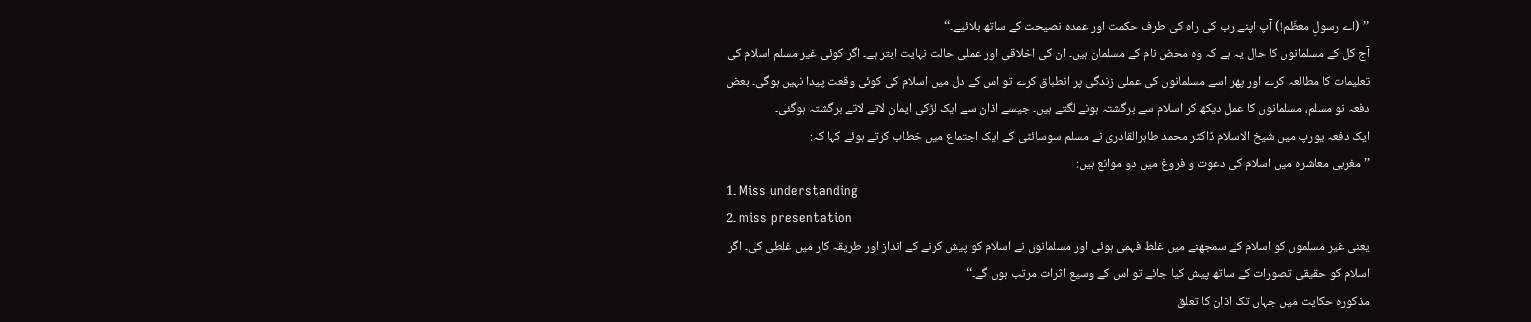’’ (اے رسولِ معظّم!) آپ اپنے رب کی راہ کی طرف حکمت اور عمدہ نصیحت کے ساتھ بلائیے۔‘‘
آج کل کے مسلمانوں کا حال یہ ہے کہ وہ محض نام کے مسلمان ہیں۔ ان کی اخلاقی اور عملی حالت نہایت ابتر ہے۔ اگر کوئی غیر مسلم اسلام کی تعلیمات کا مطالعہ کرے اور پھر اسے مسلمانوں کی عملی زندگی پر انطباق کرے تو اس کے دل میں اسلام کی کوئی وقعت پیدا نہیں ہوگی۔ بعض دفعہ نو مسلم، مسلمانوں کا عمل دیکھ کر اسلام سے برگشتہ ہونے لگتے ہیں۔ جیسے اذان سے ایک لڑکی ایمان لاتے لاتے برگشتہ ہوگئی۔
ایک دفعہ یورپ میں شیخ الاسلام ڈاکٹر محمد طاہرالقادری نے مسلم سوسائٹی کے ایک اجتماع میں خطاب کرتے ہوئے کہا کہ:
’’ مغربی معاشرہ میں اسلام کی دعوت و فروغ میں دو موانع ہیں:
1۔ Miss understanding
2۔ miss presentation
یعنی غیر مسلموں کو اسلام کے سمجھنے میں غلط فہمی ہوئی اور مسلمانوں نے اسلام کو پیش کرنے کے انداز اور طریقہ کار میں غلطی کی۔ اگر اسلام کو حقیقی تصورات کے ساتھ پیش کیا جائے تو اس کے وسیع اثرات مرتب ہوں گے۔‘‘
مذکورہ حکایت میں جہاں تک اذان کا تعلق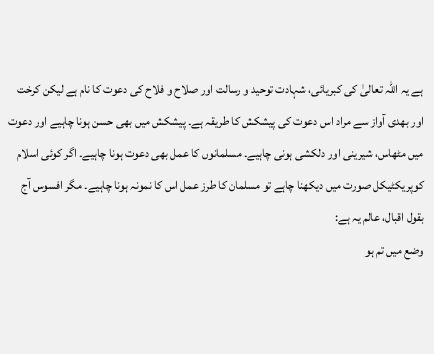ہے یہ اللہ تعالیٰ کی کبریائی، شہادت توحید و رسالت اور صلاح و فلاح کی دعوت کا نام ہے لیکن کرخت اور بھدی آواز سے مراد اس دعوت کی پیشکش کا طریقہ ہے۔ پیشکش میں بھی حسن ہونا چاہیے اور دعوت میں مٹھاس، شیرینی اور دلکشی ہونی چاہیے۔ مسلمانوں کا عمل بھی دعوت ہونا چاہیے۔ اگر کوئی اسلام کوپریکٹیکل صورت میں دیکھنا چاہے تو مسلمان کا طرز عمل اس کا نمونہ ہونا چاہیے۔ مگر افسوس آج بقول اقبال، عالم یہ ہے:
وضع میں تم ہو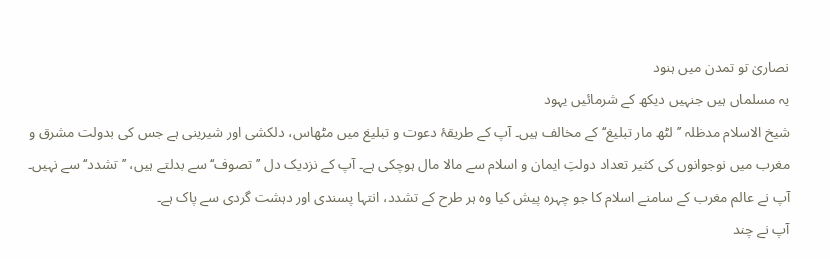نصاریٰ تو تمدن میں ہنود
یہ مسلماں ہیں جنہیں دیکھ کے شرمائیں یہود
شیخ الاسلام مدظلہ ’’لٹھ مار تبلیغ‘‘ کے مخالف ہیں۔ آپ کے طریقۂ دعوت و تبلیغ میں مٹھاس، دلکشی اور شیرینی ہے جس کی بدولت مشرق و مغرب میں نوجوانوں کی کثیر تعداد دولتِ ایمان و اسلام سے مالا مال ہوچکی ہے۔ آپ کے نزدیک دل ’’تصوف‘‘ سے بدلتے ہیں، ’’تشدد‘‘ سے نہیں۔ آپ نے عالم مغرب کے سامنے اسلام کا جو چہرہ پیش کیا وہ ہر طرح کے تشدد، انتہا پسندی اور دہشت گردی سے پاک ہے۔
آپ نے چند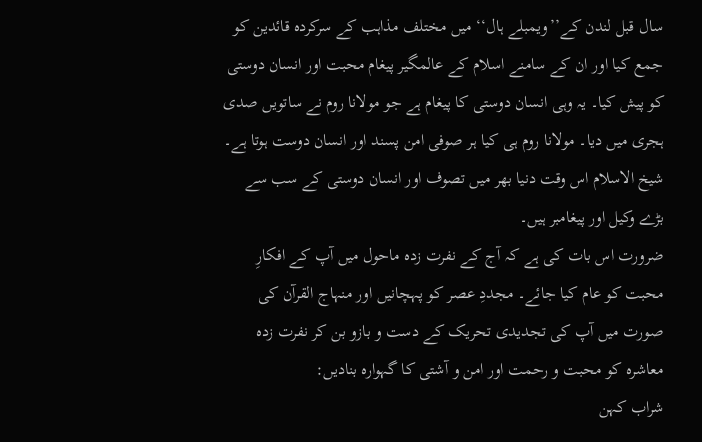سال قبل لندن کے’’ویمبلے ہال‘‘ میں مختلف مذاہب کے سرکردہ قائدین کو جمع کیا اور ان کے سامنے اسلام کے عالمگیر پیغام محبت اور انسان دوستی کو پیش کیا۔ یہ وہی انسان دوستی کا پیغام ہے جو مولانا روم نے ساتویں صدی ہجری میں دیا۔ مولانا روم ہی کیا ہر صوفی امن پسند اور انسان دوست ہوتا ہے۔ شیخ الاسلام اس وقت دنیا بھر میں تصوف اور انسان دوستی کے سب سے بڑے وکیل اور پیغامبر ہیں۔
ضرورت اس بات کی ہے کہ آج کے نفرت زدہ ماحول میں آپ کے افکارِ محبت کو عام کیا جائے۔ مجددِ عصر کو پہچانیں اور منہاج القرآن کی صورت میں آپ کی تجدیدی تحریک کے دست و بازو بن کر نفرت زدہ معاشرہ کو محبت و رحمت اور امن و آشتی کا گہوارہ بنادیں:
شراب کہن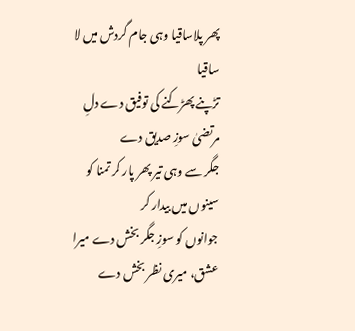پھر پلاساقیا وہی جام گردش میں لا ساقیا
تڑپنے پھڑکنے کی توفیق دے دلِ مرتضیٰ سوزِ صدیق دے
جگر سے وہی تیر پھر پار کر تمنا کو سینوں میں بیدار کر
جوانوں کو سوزِ جگر بخش دے میرا عشق، میری نظر بخش دے